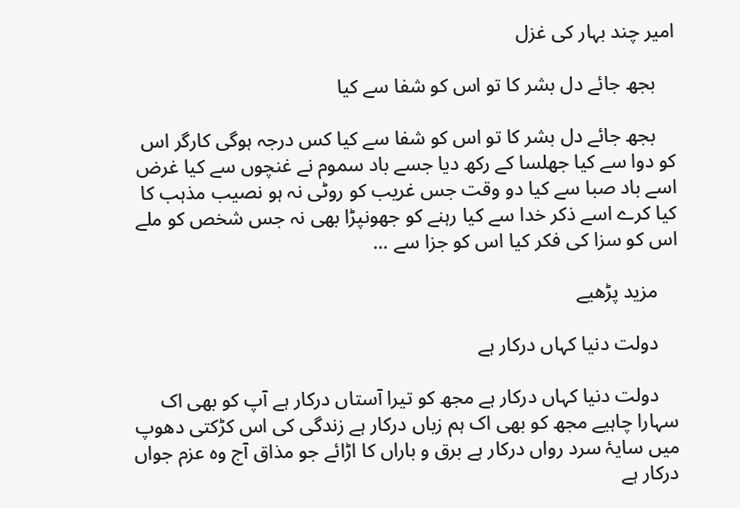امیر چند بہار کی غزل

    بجھ جائے دل بشر کا تو اس کو شفا سے کیا

    بجھ جائے دل بشر کا تو اس کو شفا سے کیا کس درجہ ہوگی کارگر اس کو دوا سے کیا جھلسا کے رکھ دیا جسے باد سموم نے غنچوں سے کیا غرض اسے باد صبا سے کیا دو وقت جس غریب کو روٹی نہ ہو نصیب مذہب کا کیا کرے اسے ذکر خدا سے کیا رہنے کو جھونپڑا بھی نہ جس شخص کو ملے اس کو سزا کی فکر کیا اس کو جزا سے ...

    مزید پڑھیے

    دولت دنیا کہاں درکار ہے

    دولت دنیا کہاں درکار ہے مجھ کو تیرا آستاں درکار ہے آپ کو بھی اک سہارا چاہیے مجھ کو بھی اک ہم زباں درکار ہے زندگی کی اس کڑکتی دھوپ میں سایۂ سرد رواں درکار ہے برق و باراں کا اڑائے جو مذاق آج وہ عزم جواں درکار ہے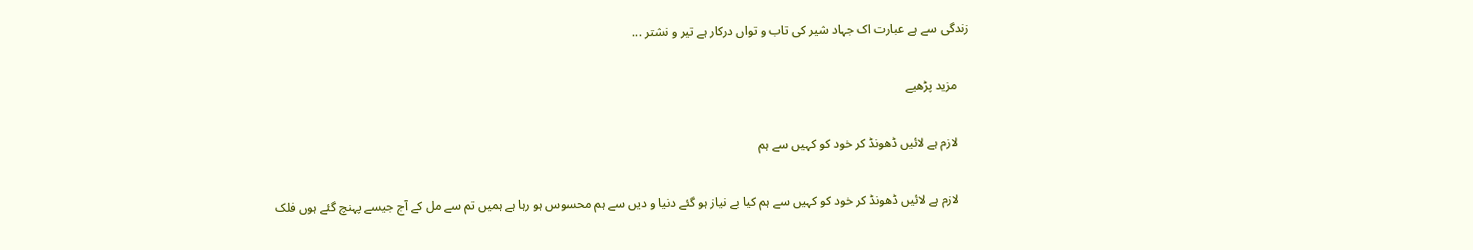زندگی سے ہے عبارت اک جہاد شیر کی تاب و تواں درکار ہے تیر و نشتر ...

    مزید پڑھیے

    لازم ہے لائیں ڈھونڈ کر خود کو کہیں سے ہم

    لازم ہے لائیں ڈھونڈ کر خود کو کہیں سے ہم کیا بے نیاز ہو گئے دنیا و دیں سے ہم محسوس ہو رہا ہے ہمیں تم سے مل کے آج جیسے پہنچ گئے ہوں فلک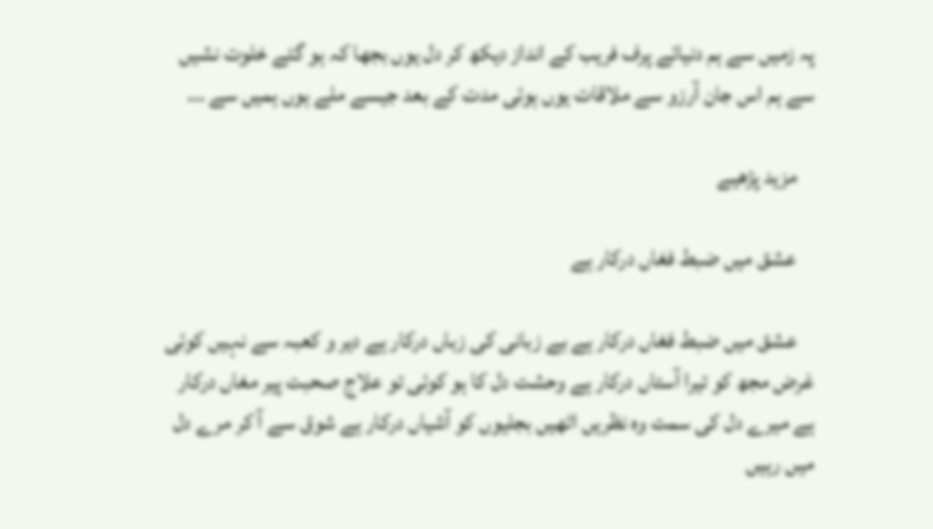پہ زمیں سے ہم دنیائے پرف فریب کے انداز دیکھ کر دل یوں بجھا کہ ہو گئے خلوت نشیں سے ہم اس جان آرزو سے ملاقات یوں ہوئی مدت کے بعد جیسے ملے ہوں ہمیں سے ...

    مزید پڑھیے

    عشق میں ضبط فغاں درکار ہے

    عشق میں ضبط فغاں درکار ہے بے زبانی کی زباں درکار ہے دیر و کعبہ سے نہیں کوئی غرض مجھ کو تیرا آستاں درکار ہے وحشت دل کا ہو کوئی تو علاج صحبت پیر مغاں درکار ہے میرے دل کی سمت وہ نظریں اٹھیں بجلیوں کو آشیاں درکار ہے شوق سے آ کر مرے دل میں رہیں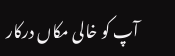آپ کو خالی مکاں درکار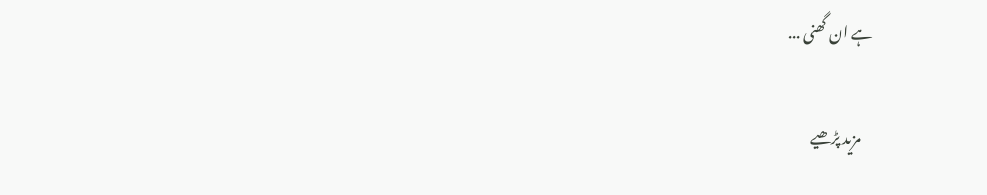ہے ان گھنی ...

    مزید پڑھیے